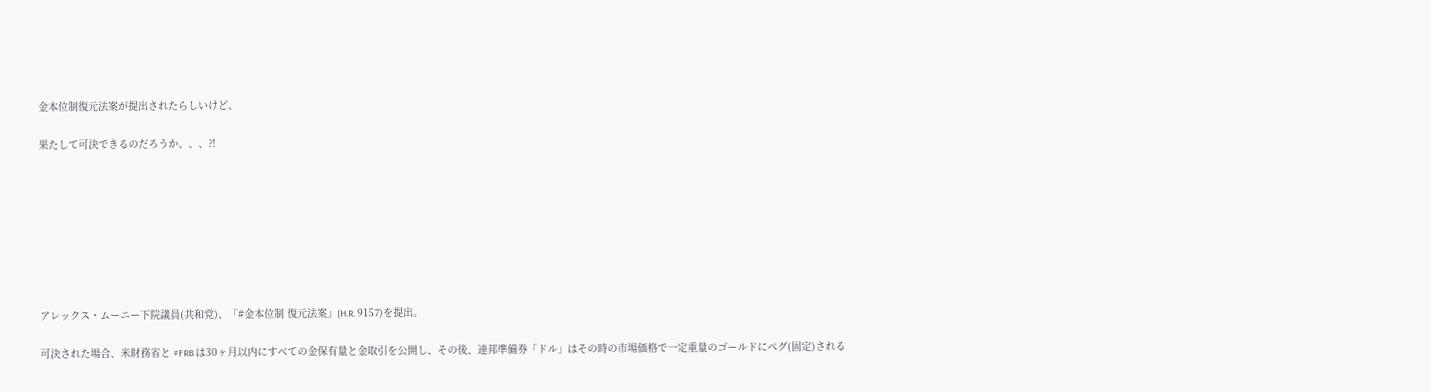金本位制復元法案が提出されたらしいけど、

果たして可決できるのだろうか、、、?!








アレックス・ムーニー下院議員(共和党)、「#金本位制 復元法案」(H.R. 9157)を提出。

可決された場合、米財務省と #FRB は30ヶ月以内にすべての金保有量と金取引を公開し、その後、連邦準備券「ドル」はその時の市場価格で一定重量のゴールドにペグ(固定)される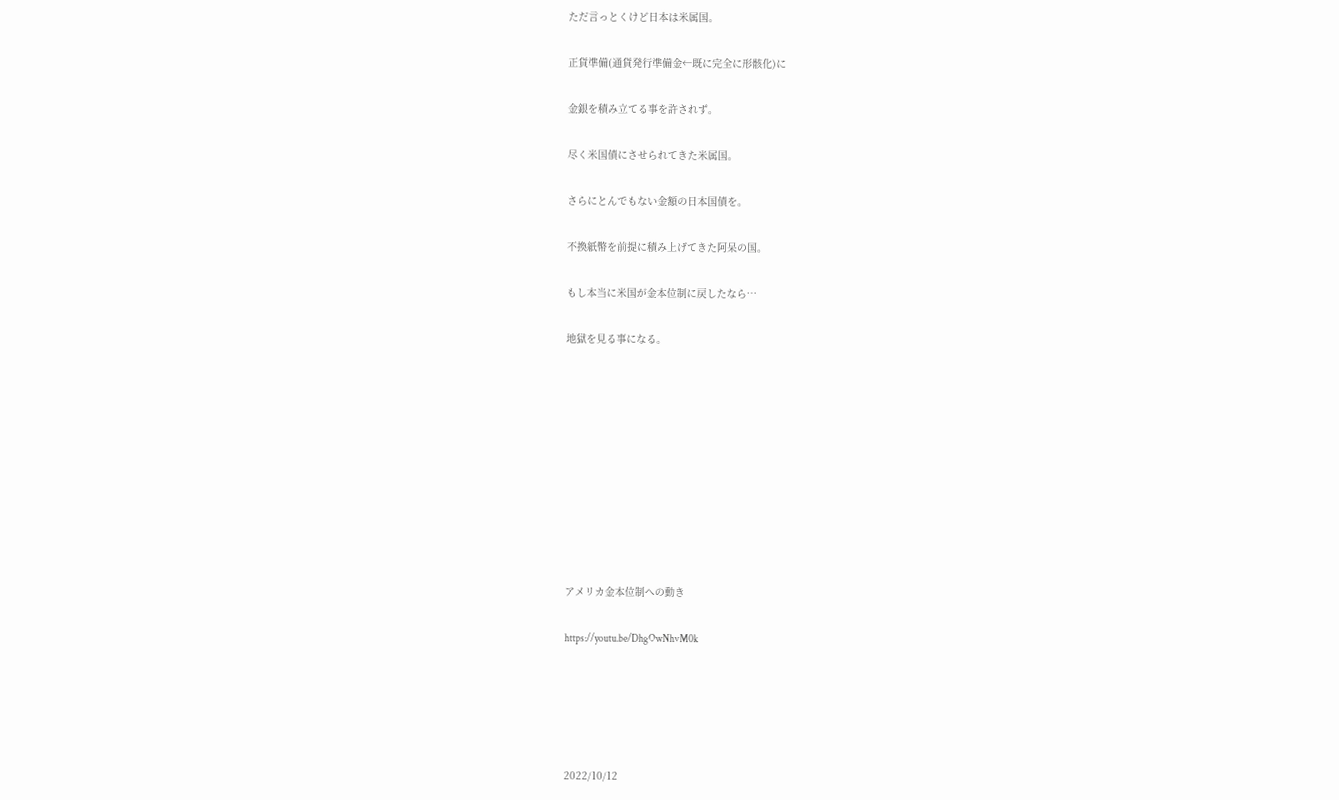ただ言っとくけど日本は米属国。

正貨準備(通貨発行準備金←既に完全に形骸化)に

金銀を積み立てる事を許されず。

尽く米国債にさせられてきた米属国。

さらにとんでもない金額の日本国債を。

不換紙幣を前提に積み上げてきた阿呆の国。

もし本当に米国が金本位制に戻したなら…

地獄を見る事になる。










アメリカ金本位制への動き

https://youtu.be/DhgOwNhvM0k





2022/10/12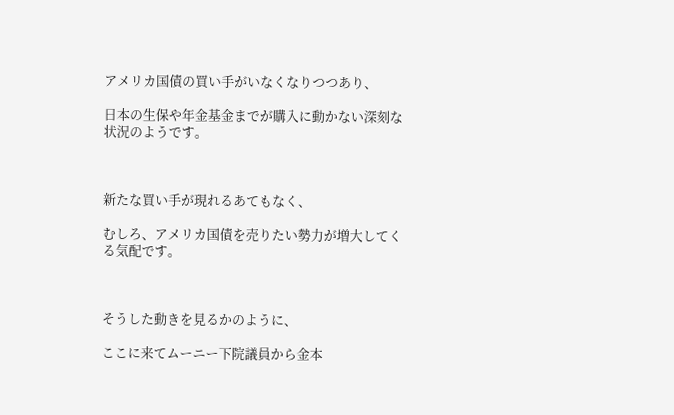アメリカ国債の買い手がいなくなりつつあり、

日本の生保や年金基金までが購入に動かない深刻な状況のようです。



新たな買い手が現れるあてもなく、

むしろ、アメリカ国債を売りたい勢力が増大してくる気配です。



そうした動きを見るかのように、

ここに来てムーニー下院議員から金本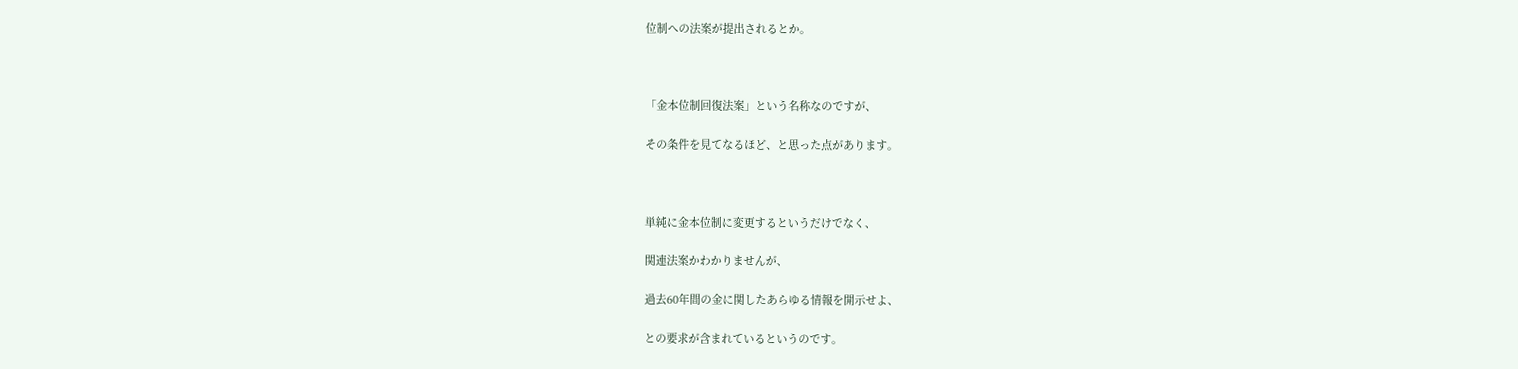位制への法案が提出されるとか。



「金本位制回復法案」という名称なのですが、

その条件を見てなるほど、と思った点があります。



単純に金本位制に変更するというだけでなく、

関連法案かわかりませんが、

過去60年間の金に関したあらゆる情報を開示せよ、

との要求が含まれているというのです。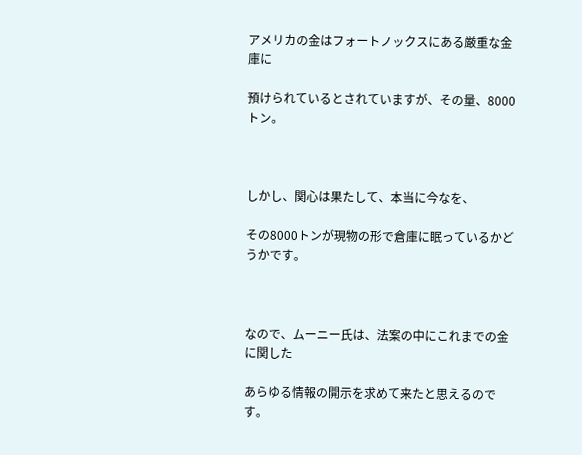アメリカの金はフォートノックスにある厳重な金庫に

預けられているとされていますが、その量、8000トン。



しかし、関心は果たして、本当に今なを、

その8000トンが現物の形で倉庫に眠っているかどうかです。



なので、ムーニー氏は、法案の中にこれまでの金に関した

あらゆる情報の開示を求めて来たと思えるのです。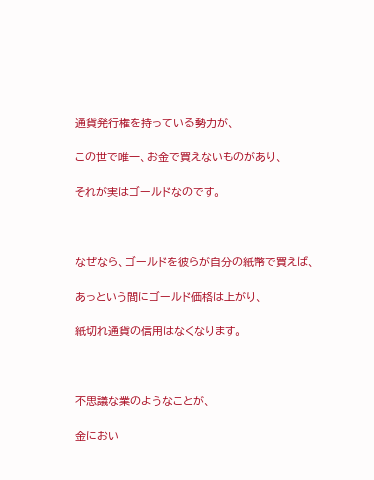通貨発行権を持っている勢力が、

この世で唯一、お金で買えないものがあり、

それが実はゴールドなのです。



なぜなら、ゴールドを彼らが自分の紙幣で買えば、

あっという間にゴールド価格は上がり、

紙切れ通貨の信用はなくなります。



不思議な業のようなことが、

金におい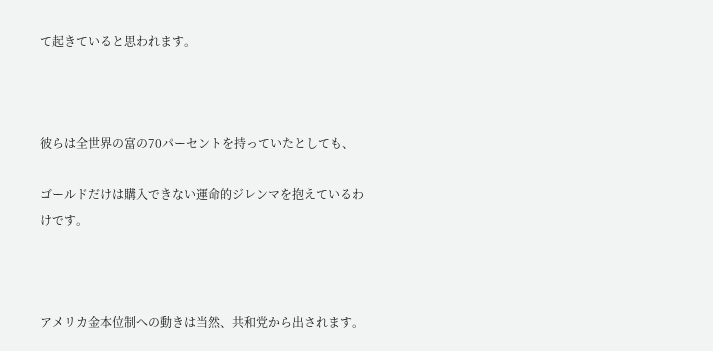て起きていると思われます。



彼らは全世界の富の70パーセントを持っていたとしても、

ゴールドだけは購入できない運命的ジレンマを抱えているわけです。



アメリカ金本位制への動きは当然、共和党から出されます。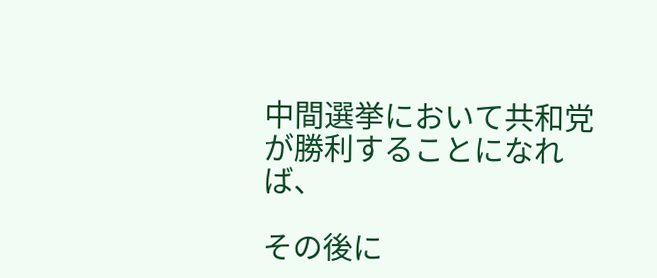中間選挙において共和党が勝利することになれば、

その後に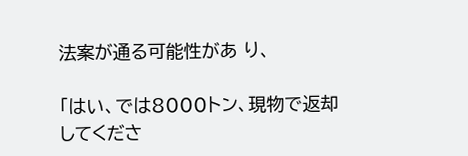法案が通る可能性があ り、

「はい、では8000トン、現物で返却してくださ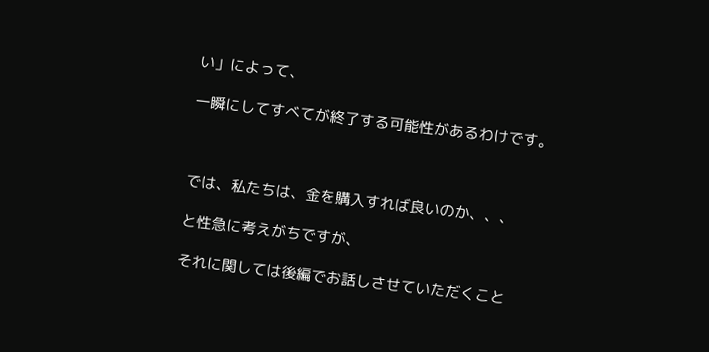い」によって、

一瞬にしてすべてが終了する可能性があるわけです。



では、私たちは、金を購入すれば良いのか、、、

と性急に考えがちですが、

それに関しては後編でお話しさせていただくこと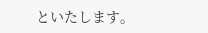といたします。